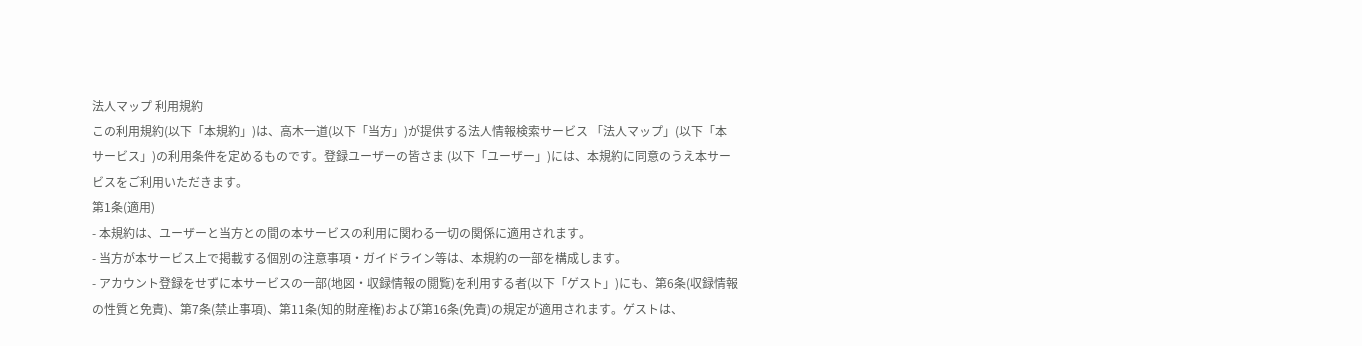法人マップ 利用規約
この利用規約(以下「本規約」)は、高木一道(以下「当方」)が提供する法人情報検索サービス 「法人マップ」(以下「本サービス」)の利用条件を定めるものです。登録ユーザーの皆さま (以下「ユーザー」)には、本規約に同意のうえ本サービスをご利用いただきます。
第1条(適用)
- 本規約は、ユーザーと当方との間の本サービスの利用に関わる一切の関係に適用されます。
- 当方が本サービス上で掲載する個別の注意事項・ガイドライン等は、本規約の一部を構成します。
- アカウント登録をせずに本サービスの一部(地図・収録情報の閲覧)を利用する者(以下「ゲスト」)にも、第6条(収録情報の性質と免責)、第7条(禁止事項)、第11条(知的財産権)および第16条(免責)の規定が適用されます。ゲストは、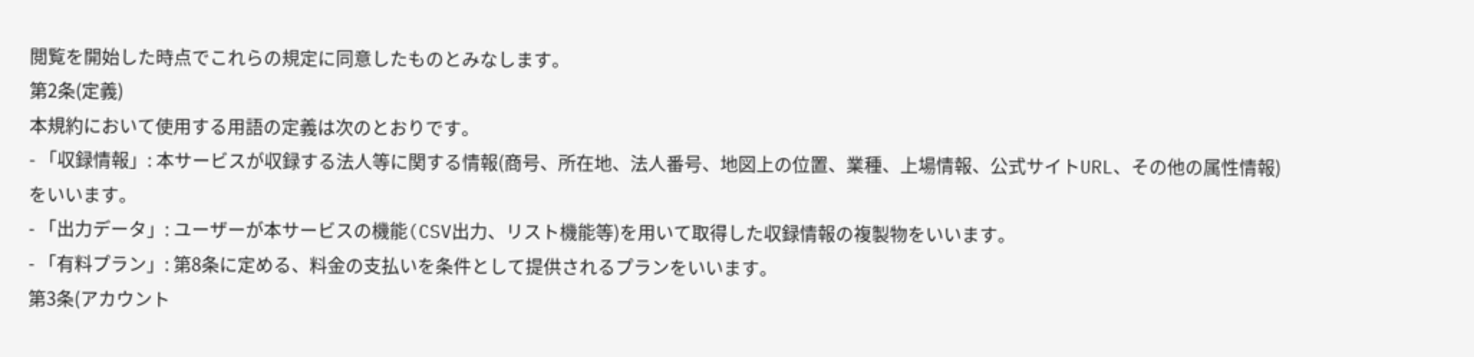閲覧を開始した時点でこれらの規定に同意したものとみなします。
第2条(定義)
本規約において使用する用語の定義は次のとおりです。
- 「収録情報」: 本サービスが収録する法人等に関する情報(商号、所在地、法人番号、地図上の位置、業種、上場情報、公式サイトURL、その他の属性情報)をいいます。
- 「出力データ」: ユーザーが本サービスの機能(CSV出力、リスト機能等)を用いて取得した収録情報の複製物をいいます。
- 「有料プラン」: 第8条に定める、料金の支払いを条件として提供されるプランをいいます。
第3条(アカウント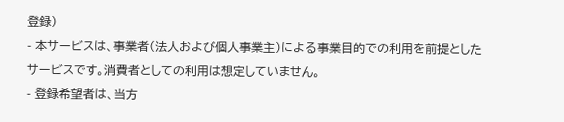登録)
- 本サービスは、事業者(法人および個人事業主)による事業目的での利用を前提としたサービスです。消費者としての利用は想定していません。
- 登録希望者は、当方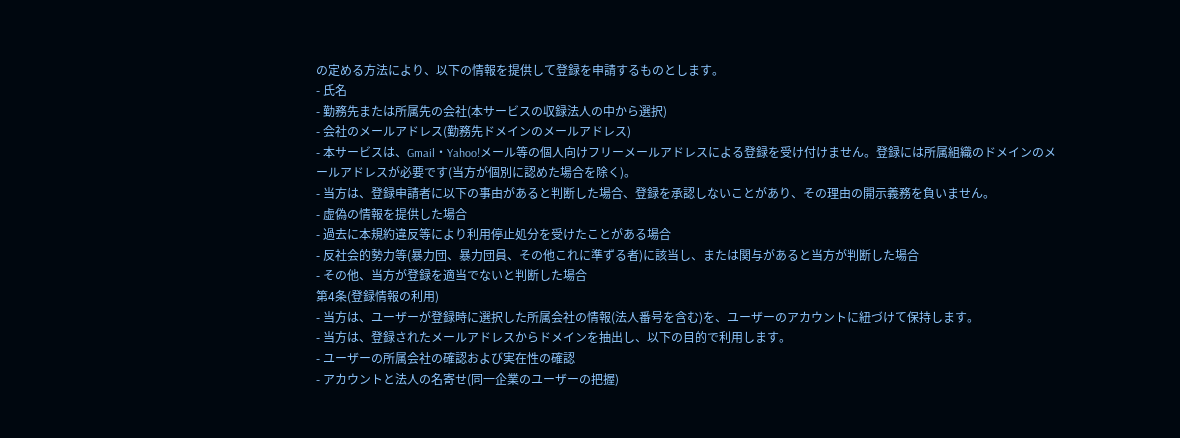の定める方法により、以下の情報を提供して登録を申請するものとします。
- 氏名
- 勤務先または所属先の会社(本サービスの収録法人の中から選択)
- 会社のメールアドレス(勤務先ドメインのメールアドレス)
- 本サービスは、Gmail・Yahoo!メール等の個人向けフリーメールアドレスによる登録を受け付けません。登録には所属組織のドメインのメールアドレスが必要です(当方が個別に認めた場合を除く)。
- 当方は、登録申請者に以下の事由があると判断した場合、登録を承認しないことがあり、その理由の開示義務を負いません。
- 虚偽の情報を提供した場合
- 過去に本規約違反等により利用停止処分を受けたことがある場合
- 反社会的勢力等(暴力団、暴力団員、その他これに準ずる者)に該当し、または関与があると当方が判断した場合
- その他、当方が登録を適当でないと判断した場合
第4条(登録情報の利用)
- 当方は、ユーザーが登録時に選択した所属会社の情報(法人番号を含む)を、ユーザーのアカウントに紐づけて保持します。
- 当方は、登録されたメールアドレスからドメインを抽出し、以下の目的で利用します。
- ユーザーの所属会社の確認および実在性の確認
- アカウントと法人の名寄せ(同一企業のユーザーの把握)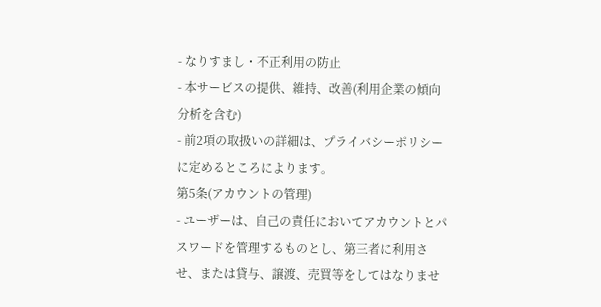- なりすまし・不正利用の防止
- 本サービスの提供、維持、改善(利用企業の傾向分析を含む)
- 前2項の取扱いの詳細は、プライバシーポリシーに定めるところによります。
第5条(アカウントの管理)
- ユーザーは、自己の責任においてアカウントとパスワードを管理するものとし、第三者に利用させ、または貸与、譲渡、売買等をしてはなりませ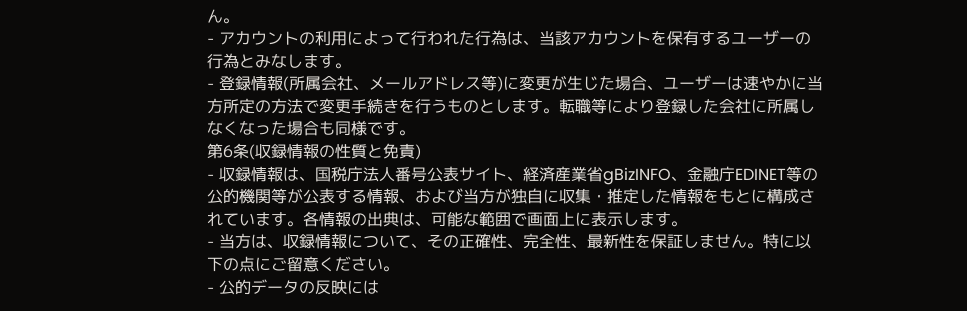ん。
- アカウントの利用によって行われた行為は、当該アカウントを保有するユーザーの行為とみなします。
- 登録情報(所属会社、メールアドレス等)に変更が生じた場合、ユーザーは速やかに当方所定の方法で変更手続きを行うものとします。転職等により登録した会社に所属しなくなった場合も同様です。
第6条(収録情報の性質と免責)
- 収録情報は、国税庁法人番号公表サイト、経済産業省gBizINFO、金融庁EDINET等の公的機関等が公表する情報、および当方が独自に収集・推定した情報をもとに構成されています。各情報の出典は、可能な範囲で画面上に表示します。
- 当方は、収録情報について、その正確性、完全性、最新性を保証しません。特に以下の点にご留意ください。
- 公的データの反映には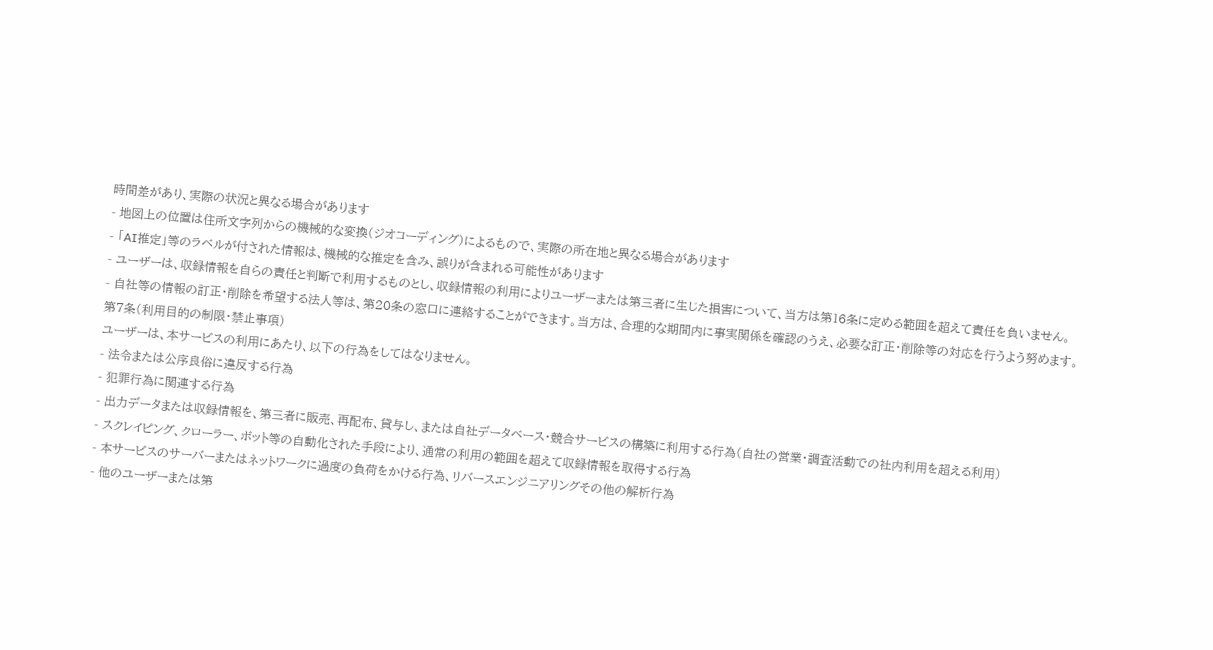時間差があり、実際の状況と異なる場合があります
- 地図上の位置は住所文字列からの機械的な変換(ジオコーディング)によるもので、実際の所在地と異なる場合があります
- 「AI推定」等のラベルが付された情報は、機械的な推定を含み、誤りが含まれる可能性があります
- ユーザーは、収録情報を自らの責任と判断で利用するものとし、収録情報の利用によりユーザーまたは第三者に生じた損害について、当方は第16条に定める範囲を超えて責任を負いません。
- 自社等の情報の訂正・削除を希望する法人等は、第20条の窓口に連絡することができます。当方は、合理的な期間内に事実関係を確認のうえ、必要な訂正・削除等の対応を行うよう努めます。
第7条(利用目的の制限・禁止事項)
ユーザーは、本サービスの利用にあたり、以下の行為をしてはなりません。
- 法令または公序良俗に違反する行為
- 犯罪行為に関連する行為
- 出力データまたは収録情報を、第三者に販売、再配布、貸与し、または自社データベース・競合サービスの構築に利用する行為(自社の営業・調査活動での社内利用を超える利用)
- スクレイピング、クローラー、ボット等の自動化された手段により、通常の利用の範囲を超えて収録情報を取得する行為
- 本サービスのサーバーまたはネットワークに過度の負荷をかける行為、リバースエンジニアリングその他の解析行為
- 他のユーザーまたは第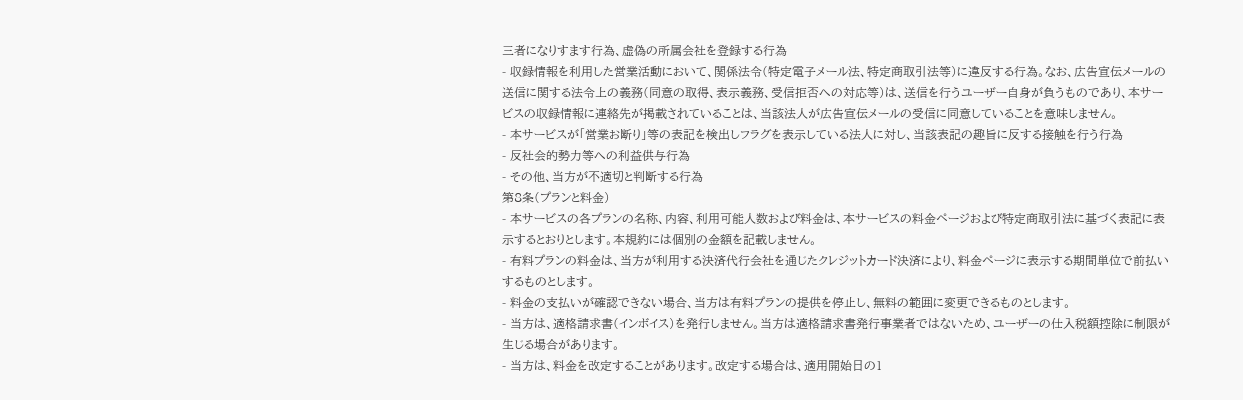三者になりすます行為、虚偽の所属会社を登録する行為
- 収録情報を利用した営業活動において、関係法令(特定電子メール法、特定商取引法等)に違反する行為。なお、広告宣伝メールの送信に関する法令上の義務(同意の取得、表示義務、受信拒否への対応等)は、送信を行うユーザー自身が負うものであり、本サービスの収録情報に連絡先が掲載されていることは、当該法人が広告宣伝メールの受信に同意していることを意味しません。
- 本サービスが「営業お断り」等の表記を検出しフラグを表示している法人に対し、当該表記の趣旨に反する接触を行う行為
- 反社会的勢力等への利益供与行為
- その他、当方が不適切と判断する行為
第8条(プランと料金)
- 本サービスの各プランの名称、内容、利用可能人数および料金は、本サービスの料金ページおよび特定商取引法に基づく表記に表示するとおりとします。本規約には個別の金額を記載しません。
- 有料プランの料金は、当方が利用する決済代行会社を通じたクレジットカード決済により、料金ページに表示する期間単位で前払いするものとします。
- 料金の支払いが確認できない場合、当方は有料プランの提供を停止し、無料の範囲に変更できるものとします。
- 当方は、適格請求書(インボイス)を発行しません。当方は適格請求書発行事業者ではないため、ユーザーの仕入税額控除に制限が生じる場合があります。
- 当方は、料金を改定することがあります。改定する場合は、適用開始日の1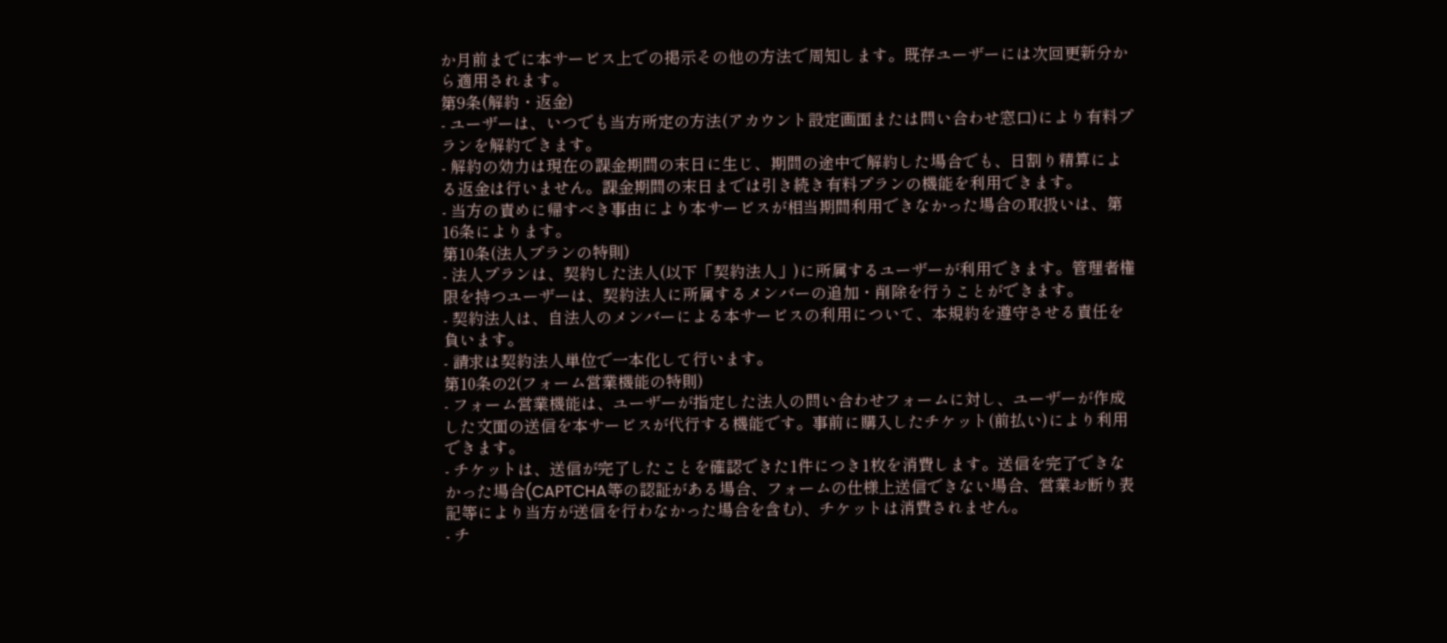か月前までに本サービス上での掲示その他の方法で周知します。既存ユーザーには次回更新分から適用されます。
第9条(解約・返金)
- ユーザーは、いつでも当方所定の方法(アカウント設定画面または問い合わせ窓口)により有料プランを解約できます。
- 解約の効力は現在の課金期間の末日に生じ、期間の途中で解約した場合でも、日割り精算による返金は行いません。課金期間の末日までは引き続き有料プランの機能を利用できます。
- 当方の責めに帰すべき事由により本サービスが相当期間利用できなかった場合の取扱いは、第16条によります。
第10条(法人プランの特則)
- 法人プランは、契約した法人(以下「契約法人」)に所属するユーザーが利用できます。管理者権限を持つユーザーは、契約法人に所属するメンバーの追加・削除を行うことができます。
- 契約法人は、自法人のメンバーによる本サービスの利用について、本規約を遵守させる責任を負います。
- 請求は契約法人単位で一本化して行います。
第10条の2(フォーム営業機能の特則)
- フォーム営業機能は、ユーザーが指定した法人の問い合わせフォームに対し、ユーザーが作成した文面の送信を本サービスが代行する機能です。事前に購入したチケット(前払い)により利用できます。
- チケットは、送信が完了したことを確認できた1件につき1枚を消費します。送信を完了できなかった場合(CAPTCHA等の認証がある場合、フォームの仕様上送信できない場合、営業お断り表記等により当方が送信を行わなかった場合を含む)、チケットは消費されません。
- チ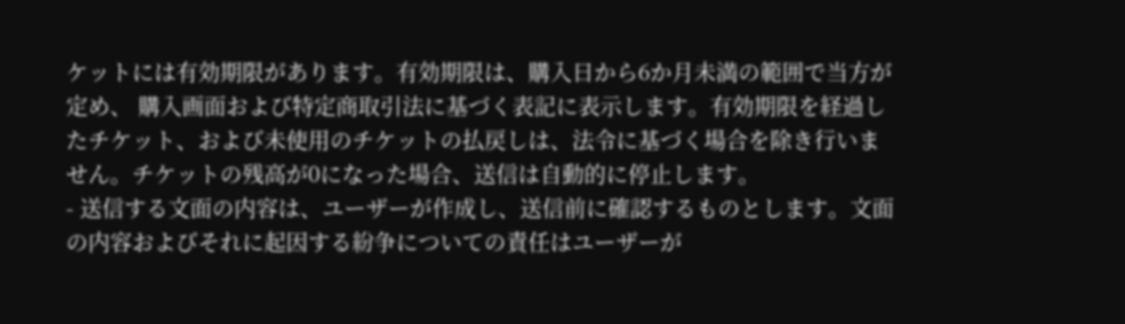ケットには有効期限があります。有効期限は、購入日から6か月未満の範囲で当方が定め、 購入画面および特定商取引法に基づく表記に表示します。有効期限を経過したチケット、および未使用のチケットの払戻しは、法令に基づく場合を除き行いません。チケットの残高が0になった場合、送信は自動的に停止します。
- 送信する文面の内容は、ユーザーが作成し、送信前に確認するものとします。文面の内容およびそれに起因する紛争についての責任はユーザーが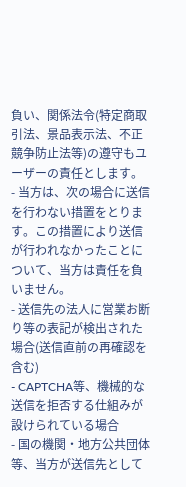負い、関係法令(特定商取引法、景品表示法、不正競争防止法等)の遵守もユーザーの責任とします。
- 当方は、次の場合に送信を行わない措置をとります。この措置により送信が行われなかったことについて、当方は責任を負いません。
- 送信先の法人に営業お断り等の表記が検出された場合(送信直前の再確認を含む)
- CAPTCHA等、機械的な送信を拒否する仕組みが設けられている場合
- 国の機関・地方公共団体等、当方が送信先として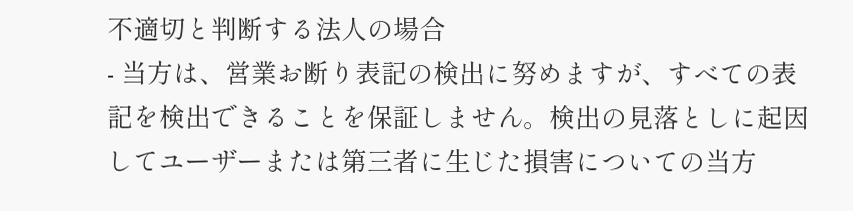不適切と判断する法人の場合
- 当方は、営業お断り表記の検出に努めますが、すべての表記を検出できることを保証しません。検出の見落としに起因してユーザーまたは第三者に生じた損害についての当方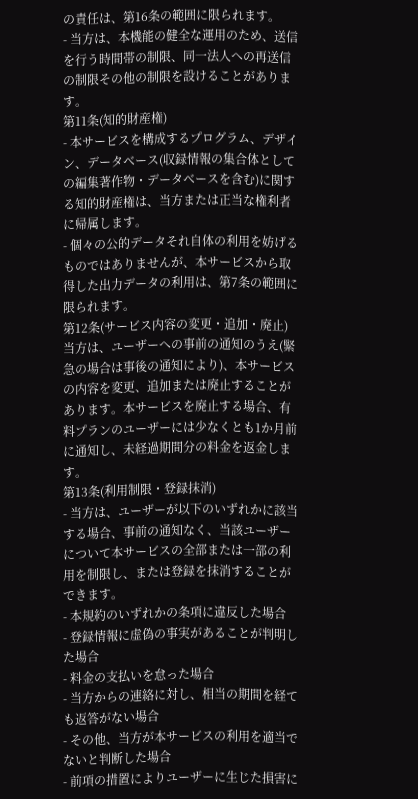の責任は、第16条の範囲に限られます。
- 当方は、本機能の健全な運用のため、送信を行う時間帯の制限、同一法人への再送信の制限その他の制限を設けることがあります。
第11条(知的財産権)
- 本サービスを構成するプログラム、デザイン、データベース(収録情報の集合体としての編集著作物・データベースを含む)に関する知的財産権は、当方または正当な権利者に帰属します。
- 個々の公的データそれ自体の利用を妨げるものではありませんが、本サービスから取得した出力データの利用は、第7条の範囲に限られます。
第12条(サービス内容の変更・追加・廃止)
当方は、ユーザーへの事前の通知のうえ(緊急の場合は事後の通知により)、本サービスの内容を変更、追加または廃止することがあります。本サービスを廃止する場合、有料プランのユーザーには少なくとも1か月前に通知し、未経過期間分の料金を返金します。
第13条(利用制限・登録抹消)
- 当方は、ユーザーが以下のいずれかに該当する場合、事前の通知なく、当該ユーザーについて本サービスの全部または一部の利用を制限し、または登録を抹消することができます。
- 本規約のいずれかの条項に違反した場合
- 登録情報に虚偽の事実があることが判明した場合
- 料金の支払いを怠った場合
- 当方からの連絡に対し、相当の期間を経ても返答がない場合
- その他、当方が本サービスの利用を適当でないと判断した場合
- 前項の措置によりユーザーに生じた損害に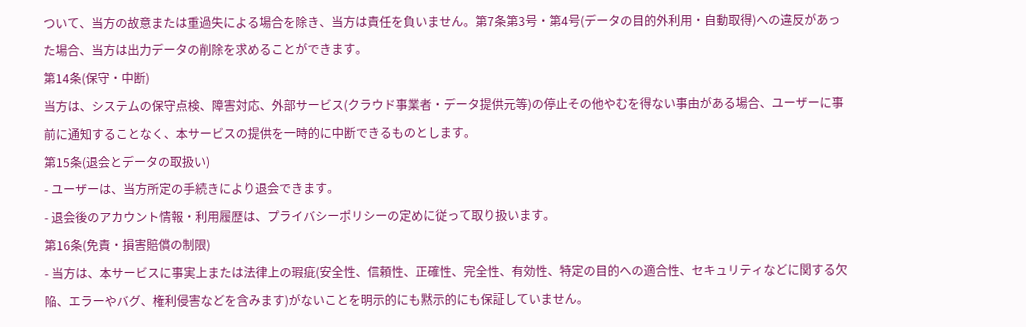ついて、当方の故意または重過失による場合を除き、当方は責任を負いません。第7条第3号・第4号(データの目的外利用・自動取得)への違反があった場合、当方は出力データの削除を求めることができます。
第14条(保守・中断)
当方は、システムの保守点検、障害対応、外部サービス(クラウド事業者・データ提供元等)の停止その他やむを得ない事由がある場合、ユーザーに事前に通知することなく、本サービスの提供を一時的に中断できるものとします。
第15条(退会とデータの取扱い)
- ユーザーは、当方所定の手続きにより退会できます。
- 退会後のアカウント情報・利用履歴は、プライバシーポリシーの定めに従って取り扱います。
第16条(免責・損害賠償の制限)
- 当方は、本サービスに事実上または法律上の瑕疵(安全性、信頼性、正確性、完全性、有効性、特定の目的への適合性、セキュリティなどに関する欠陥、エラーやバグ、権利侵害などを含みます)がないことを明示的にも黙示的にも保証していません。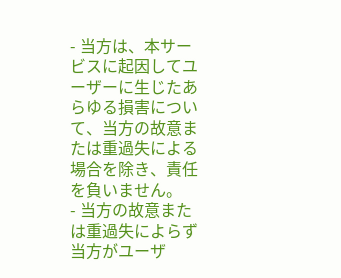- 当方は、本サービスに起因してユーザーに生じたあらゆる損害について、当方の故意または重過失による場合を除き、責任を負いません。
- 当方の故意または重過失によらず当方がユーザ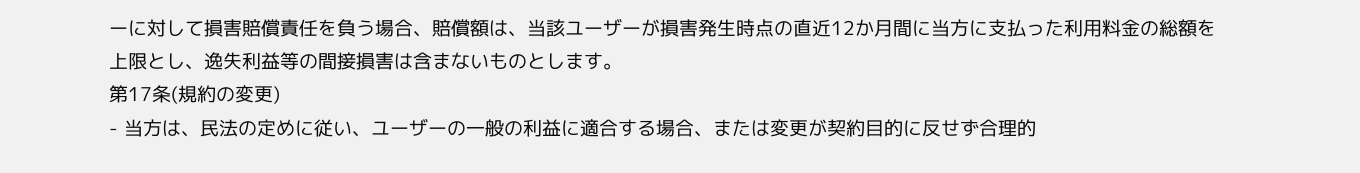ーに対して損害賠償責任を負う場合、賠償額は、当該ユーザーが損害発生時点の直近12か月間に当方に支払った利用料金の総額を上限とし、逸失利益等の間接損害は含まないものとします。
第17条(規約の変更)
- 当方は、民法の定めに従い、ユーザーの一般の利益に適合する場合、または変更が契約目的に反せず合理的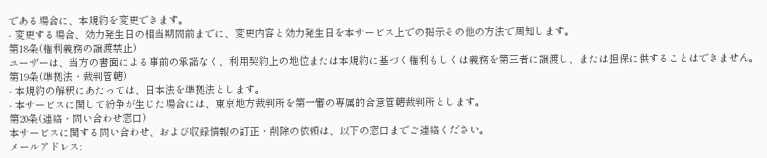である場合に、本規約を変更できます。
- 変更する場合、効力発生日の相当期間前までに、変更内容と効力発生日を本サービス上での掲示その他の方法で周知します。
第18条(権利義務の譲渡禁止)
ユーザーは、当方の書面による事前の承諾なく、利用契約上の地位または本規約に基づく権利もしくは義務を第三者に譲渡し、または担保に供することはできません。
第19条(準拠法・裁判管轄)
- 本規約の解釈にあたっては、日本法を準拠法とします。
- 本サービスに関して紛争が生じた場合には、東京地方裁判所を第一審の専属的合意管轄裁判所とします。
第20条(連絡・問い合わせ窓口)
本サービスに関する問い合わせ、および収録情報の訂正・削除の依頼は、以下の窓口までご連絡ください。
メールアドレス: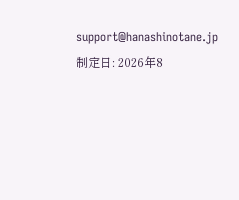support@hanashinotane.jp
制定日: 2026年8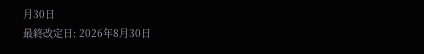月30日
最終改定日: 2026年8月30日